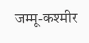जम्मू-कश्मीर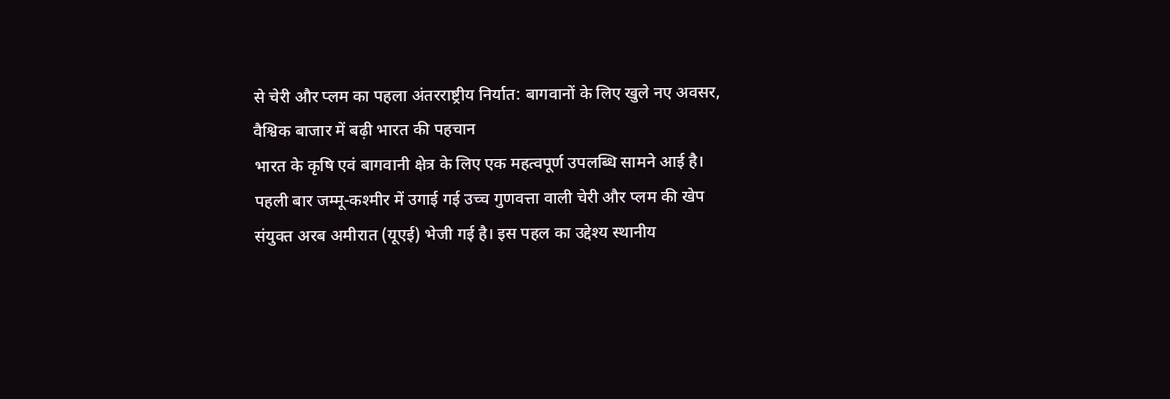से चेरी और प्लम का पहला अंतरराष्ट्रीय निर्यात: बागवानों के लिए खुले नए अवसर, वैश्विक बाजार में बढ़ी भारत की पहचान
भारत के कृषि एवं बागवानी क्षेत्र के लिए एक महत्वपूर्ण उपलब्धि सामने आई है। पहली बार जम्मू-कश्मीर में उगाई गई उच्च गुणवत्ता वाली चेरी और प्लम की खेप संयुक्त अरब अमीरात (यूएई) भेजी गई है। इस पहल का उद्देश्य स्थानीय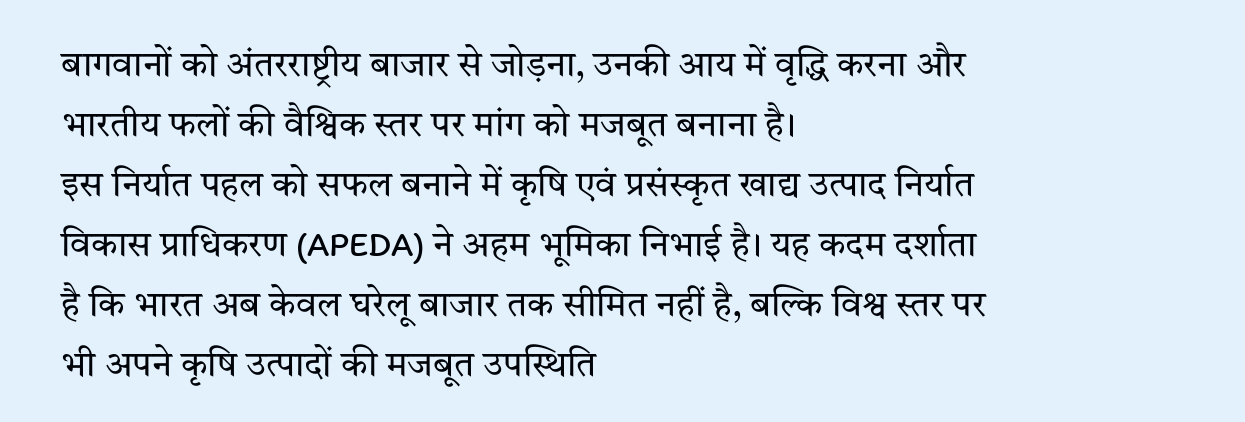बागवानों को अंतरराष्ट्रीय बाजार से जोड़ना, उनकी आय में वृद्धि करना और भारतीय फलों की वैश्विक स्तर पर मांग को मजबूत बनाना है।
इस निर्यात पहल को सफल बनाने में कृषि एवं प्रसंस्कृत खाद्य उत्पाद निर्यात विकास प्राधिकरण (APEDA) ने अहम भूमिका निभाई है। यह कदम दर्शाता है कि भारत अब केवल घरेलू बाजार तक सीमित नहीं है, बल्कि विश्व स्तर पर भी अपने कृषि उत्पादों की मजबूत उपस्थिति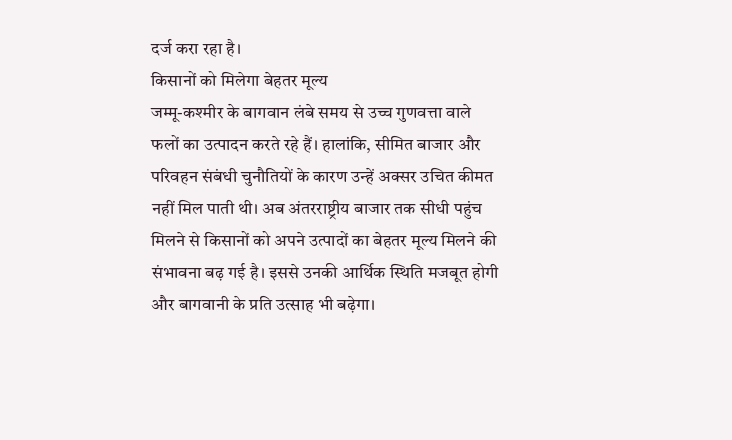दर्ज करा रहा है।
किसानों को मिलेगा बेहतर मूल्य
जम्मू-कश्मीर के बागवान लंबे समय से उच्च गुणवत्ता वाले फलों का उत्पादन करते रहे हैं। हालांकि, सीमित बाजार और परिवहन संबंधी चुनौतियों के कारण उन्हें अक्सर उचित कीमत नहीं मिल पाती थी। अब अंतरराष्ट्रीय बाजार तक सीधी पहुंच मिलने से किसानों को अपने उत्पादों का बेहतर मूल्य मिलने की संभावना बढ़ गई है। इससे उनकी आर्थिक स्थिति मजबूत होगी और बागवानी के प्रति उत्साह भी बढ़ेगा।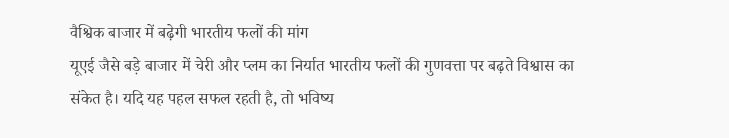वैश्विक बाजार में बढ़ेगी भारतीय फलों की मांग
यूएई जैसे बड़े बाजार में चेरी और प्लम का निर्यात भारतीय फलों की गुणवत्ता पर बढ़ते विश्वास का संकेत है। यदि यह पहल सफल रहती है, तो भविष्य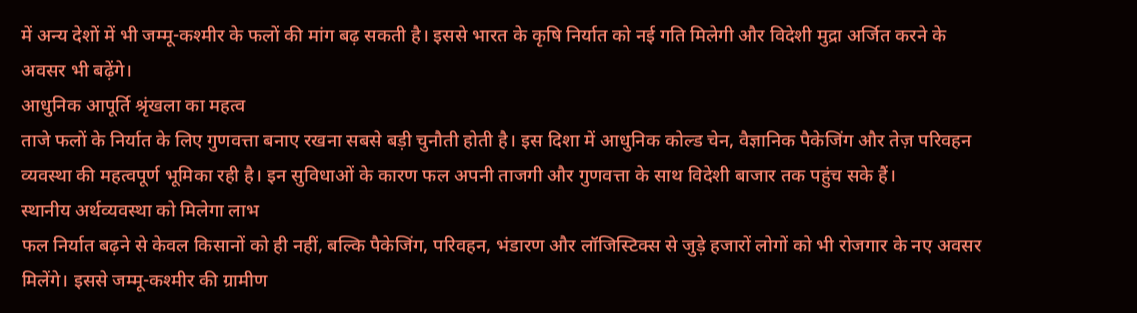में अन्य देशों में भी जम्मू-कश्मीर के फलों की मांग बढ़ सकती है। इससे भारत के कृषि निर्यात को नई गति मिलेगी और विदेशी मुद्रा अर्जित करने के अवसर भी बढ़ेंगे।
आधुनिक आपूर्ति श्रृंखला का महत्व
ताजे फलों के निर्यात के लिए गुणवत्ता बनाए रखना सबसे बड़ी चुनौती होती है। इस दिशा में आधुनिक कोल्ड चेन, वैज्ञानिक पैकेजिंग और तेज़ परिवहन व्यवस्था की महत्वपूर्ण भूमिका रही है। इन सुविधाओं के कारण फल अपनी ताजगी और गुणवत्ता के साथ विदेशी बाजार तक पहुंच सके हैं।
स्थानीय अर्थव्यवस्था को मिलेगा लाभ
फल निर्यात बढ़ने से केवल किसानों को ही नहीं, बल्कि पैकेजिंग, परिवहन, भंडारण और लॉजिस्टिक्स से जुड़े हजारों लोगों को भी रोजगार के नए अवसर मिलेंगे। इससे जम्मू-कश्मीर की ग्रामीण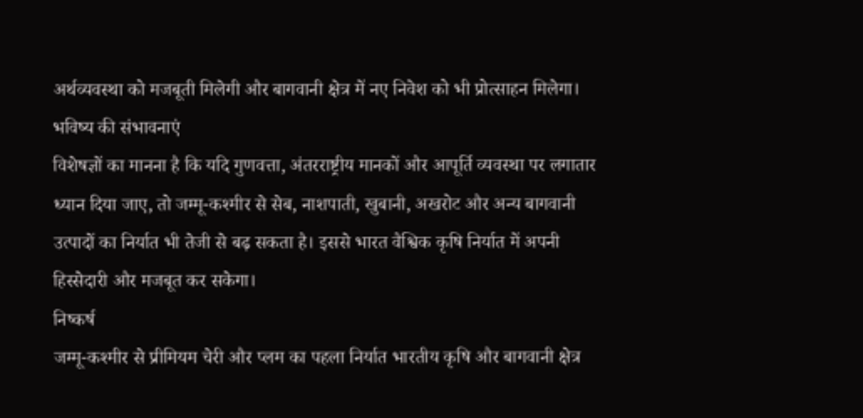अर्थव्यवस्था को मजबूती मिलेगी और बागवानी क्षेत्र में नए निवेश को भी प्रोत्साहन मिलेगा।
भविष्य की संभावनाएं
विशेषज्ञों का मानना है कि यदि गुणवत्ता, अंतरराष्ट्रीय मानकों और आपूर्ति व्यवस्था पर लगातार ध्यान दिया जाए, तो जम्मू-कश्मीर से सेब, नाशपाती, खुबानी, अखरोट और अन्य बागवानी उत्पादों का निर्यात भी तेजी से बढ़ सकता है। इससे भारत वैश्विक कृषि निर्यात में अपनी हिस्सेदारी और मजबूत कर सकेगा।
निष्कर्ष
जम्मू-कश्मीर से प्रीमियम चेरी और प्लम का पहला निर्यात भारतीय कृषि और बागवानी क्षेत्र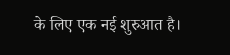के लिए एक नई शुरुआत है।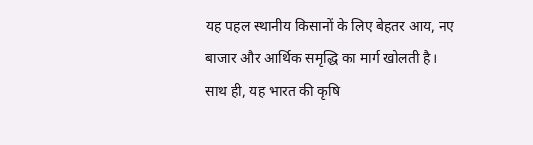यह पहल स्थानीय किसानों के लिए बेहतर आय, नए बाजार और आर्थिक समृद्धि का मार्ग खोलती है। साथ ही, यह भारत की कृषि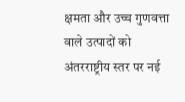क्षमता और उच्च गुणवत्ता वाले उत्पादों को अंतरराष्ट्रीय स्तर पर नई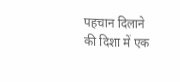पहचान दिलाने की दिशा में एक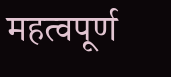महत्वपूर्ण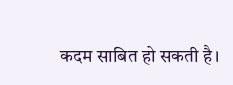कदम साबित हो सकती है।